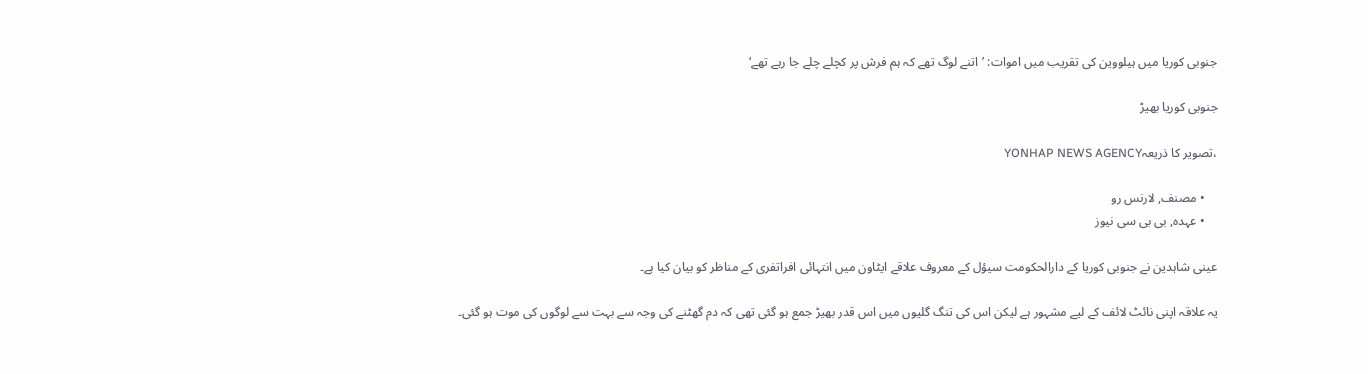جنوبی کوریا میں ہیلووین کی تقریب میں اموات: ’اتنے لوگ تھے کہ ہم فرش پر کچلے چلے جا رہے تھے‘

جنوبی کوریا بھیڑ

،تصویر کا ذریعہYONHAP NEWS AGENCY

    • مصنف, لارنس رو
    • عہدہ, بی بی سی نیوز

عینی شاہدین نے جنوبی کوریا کے دارالحکومت سیؤل کے معروف علاقے ایٹاون میں انتہائی افراتفری کے مناظر کو بیان کیا ہے۔

یہ علاقہ اپنی نائٹ لائف کے لیے مشہور ہے لیکن اس کی تنگ گلیوں میں اس قدر بھیڑ جمع ہو گئی تھی کہ دم گھٹنے کی وجہ سے بہت سے لوگوں کی موت ہو گئی۔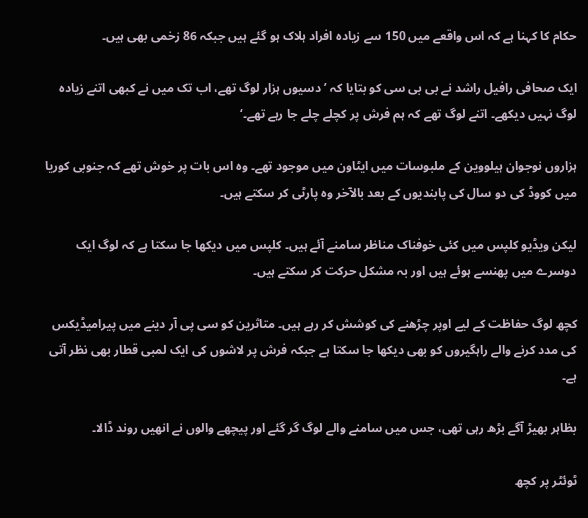حکام کا کہنا ہے کہ اس واقعے میں 150 سے زیادہ افراد ہلاک ہو گئے ہیں جبکہ 86 زخمی بھی ہیں۔

ایک صحافی رافیل راشد نے بی بی سی کو بتایا کہ ’دسیوں ہزار لوگ تھے، اب تک میں نے کبھی اتنے زیادہ لوگ نہیں دیکھے۔ اتنے لوگ تھے کہ ہم فرش پر کچلے چلے جا رہے تھے۔‘

ہزاروں نوجوان ہیلووین کے ملبوسات میں ایٹاون میں موجود تھے۔ وہ اس بات پر خوش تھے کہ جنوبی کوریا میں کووڈ کی دو سال کی پابندیوں کے بعد بالآخر وہ پارٹی کر سکتے ہیں۔

لیکن ویڈیو کلپس میں کئی خوفناک مناظر سامنے آئے ہیں۔ کلپس میں دیکھا جا سکتا ہے کہ لوگ ایک دوسرے میں پھنسے ہوئے ہیں اور بہ مشکل حرکت کر سکتے ہیں۔

کچھ لوگ حفاظت کے لیے اوپر چڑھنے کی کوشش کر رہے ہیں۔ متاثرین کو سی پی آر دینے میں پیرامیڈیکس کی مدد کرنے والے راہگیروں کو بھی دیکھا جا سکتا ہے جبکہ فرش پر لاشوں کی ایک لمبی قطار بھی نظر آتی ہے۔

بظاہر بھیڑ آگے بڑھ رہی تھی، جس میں سامنے والے لوگ گر گئے اور پیچھے والوں نے انھیں روند ڈالا۔

ٹوئٹر پر کچھ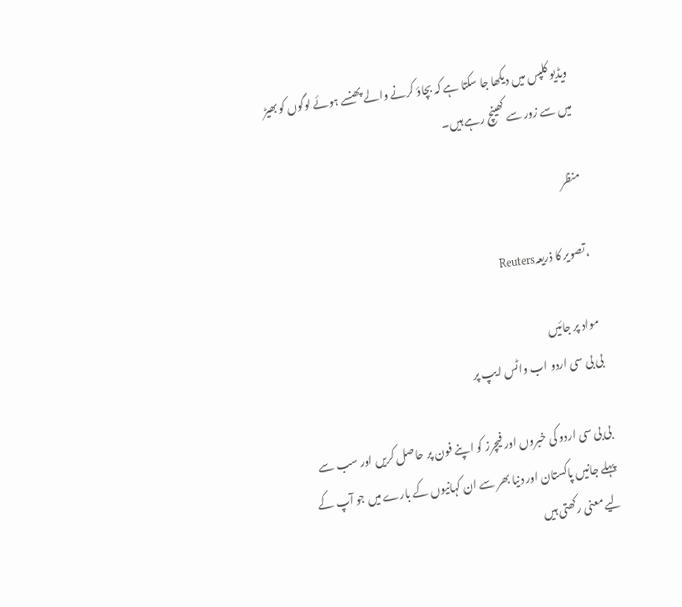ویڈیو کلپس میں دیکھا جا سکتا ہے کہ بچاؤ کرنے والے پھنسے ہوئے لوگوں کو بھیڑ میں سے زور سے کھینچ رہے ہیں۔

منظر

،تصویر کا ذریعہReuters

مواد پر جائیں
بی بی سی اردو اب واٹس ایپ پر

بی بی سی اردو کی خبروں اور فیچرز کو اپنے فون پر حاصل کریں اور سب سے پہلے جانیں پاکستان اور دنیا بھر سے ان کہانیوں کے بارے میں جو آپ کے لیے معنی رکھتی ہیں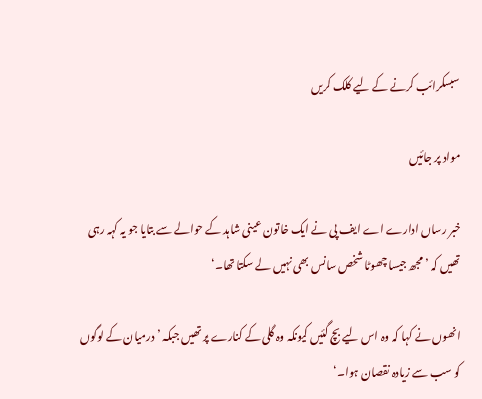سبسکرائب کرنے کے لیے کلک کریں

مواد پر جائیں

خبر رساں ادارے اے ایف پی نے ایک خاتون عینی شاہد کے حوالے سے بتایا جو یہ کہہ رہی تھیں کہ ’مجھ جیسا چھوٹا شخص سانس بھی نہیں لے سکتا تھا۔‘

انھوں نے کہا کہ وہ اس لیے بچ گئیں کیونکہ وہ گلی کے کنارے پر تھیں جبکہ ’درمیان کے لوگوں کو سب سے زیادہ نقصان ہوا۔‘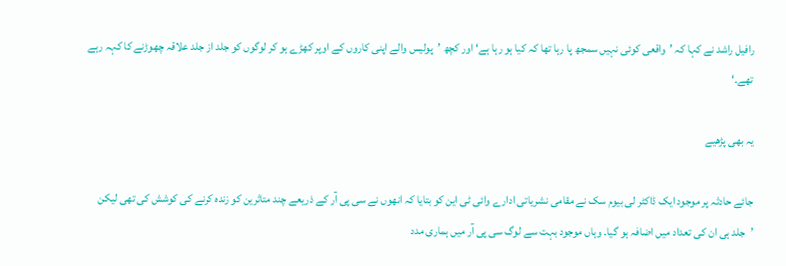رافیل راشد نے کہا کہ ’واقعی کوئی نہیں سمجھ پا رہا تھا کہ کیا ہو رہا ہے‘ اور کچھ ’پولیس والے اپنی کاروں کے اوپر کھڑے ہو کر لوگوں کو جلد از جلد علاقہ چھوڑنے کا کہہ رہے تھے۔‘

یہ بھی پڑھیے

جائے حادثہ پر موجود ایک ڈاکٹر لی بیوم سک نے مقامی نشریاتی ادارے وائی ٹی این کو بتایا کہ انھوں نے سی پی آر کے ذریعے چند متاثرین کو زندہ کرنے کی کوشش کی تھی لیکن ’جلد ہی ان کی تعداد میں اضافہ ہو گیا۔ وہاں موجود بہت سے لوگ سی پی آر میں ہماری مدد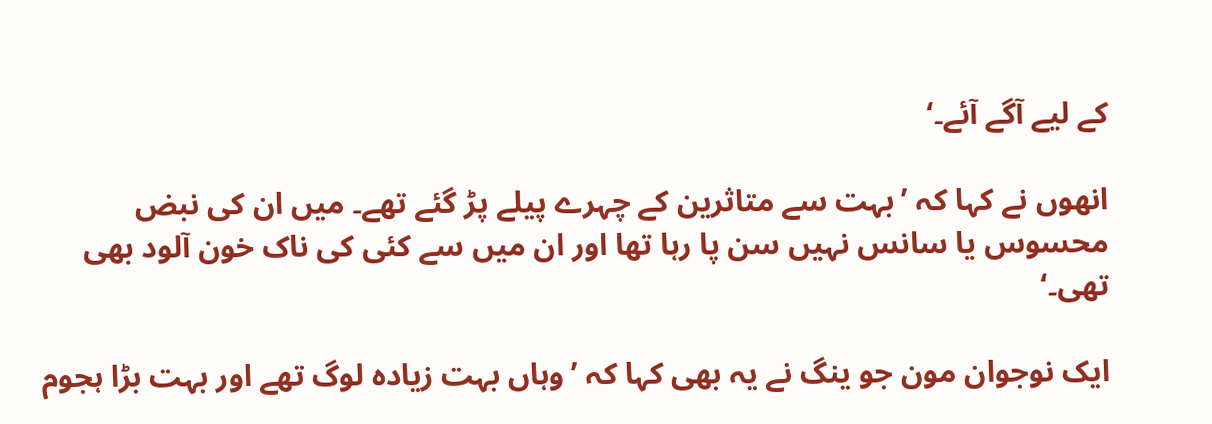کے لیے آگے آئے۔‘

انھوں نے کہا کہ ’بہت سے متاثرین کے چہرے پیلے پڑ گئے تھے۔ میں ان کی نبض محسوس یا سانس نہیں سن پا رہا تھا اور ان میں سے کئی کی ناک خون آلود بھی تھی۔‘

ایک نوجوان مون جو ینگ نے یہ بھی کہا کہ ’وہاں بہت زیادہ لوگ تھے اور بہت بڑا ہجوم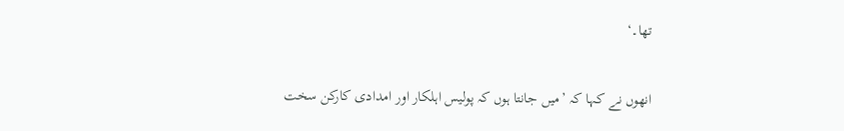تھا۔‘

انھوں نے کہا کہ ’میں جانتا ہوں کہ پولیس اہلکار اور امدادی کارکن سخت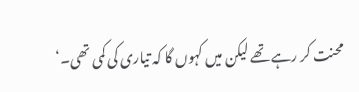محنت کر رہے تھے لیکن میں کہوں گا کہ تیاری کی کمی تھی۔‘